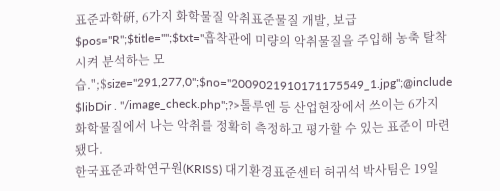표준과학硏, 6가지 화학물질 악취표준물질 개발, 보급
$pos="R";$title="";$txt="흡착관에 미량의 악취물질을 주입해 농축 탈착 시켜 분석하는 모습.";$size="291,277,0";$no="2009021910171175549_1.jpg";@include $libDir . "/image_check.php";?>톨루엔 등 산업현장에서 쓰이는 6가지 화학물질에서 나는 악취를 정확히 측정하고 평가할 수 있는 표준이 마련됐다.
한국표준과학연구원(KRISS) 대기환경표준센터 허귀석 박사팀은 19일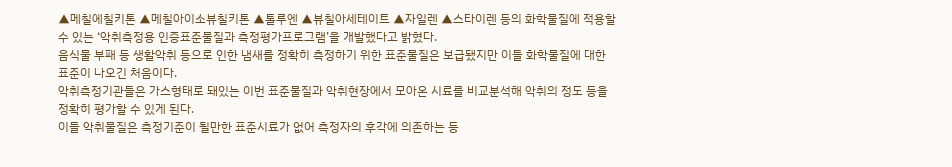▲메칠에칠키톤 ▲메칠아이소뷰칠키톤 ▲톨루엔 ▲뷰칠아세테이트 ▲자일렌 ▲스타이렌 등의 화학물질에 적용할 수 있는 ‘악취측정용 인증표준물질과 측정평가프로그램’을 개발했다고 밝혔다.
음식물 부패 등 생활악취 등으로 인한 냄새를 정확히 측정하기 위한 표준물질은 보급됐지만 이들 화학물질에 대한 표준이 나오긴 처음이다.
악취측정기관들은 가스형태로 돼있는 이번 표준물질과 악취현장에서 모아온 시료를 비교분석해 악취의 정도 등을 정확히 평가할 수 있게 된다.
이들 악취물질은 측정기준이 될만한 표준시료가 없어 측정자의 후각에 의존하는 등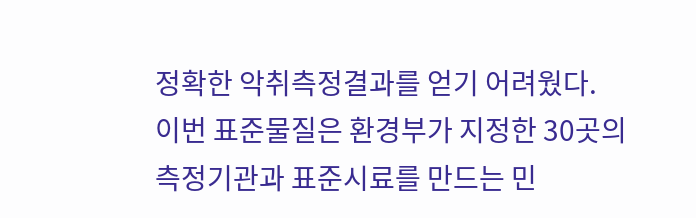정확한 악취측정결과를 얻기 어려웠다.
이번 표준물질은 환경부가 지정한 30곳의 측정기관과 표준시료를 만드는 민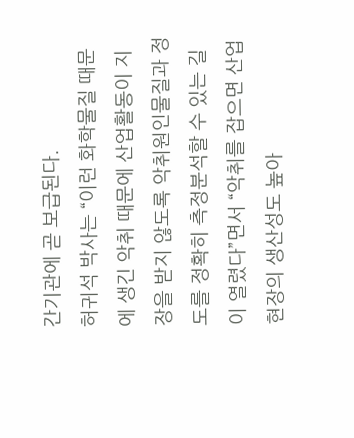간기관에 곧 보급된다.
허귀석 박사는 “이런 화학물질 때문에 생긴 악취 때문에 산업활동이 지장을 받지 않도록 악취원인물질과 정도를 정확히 측정분석할 수 있는 길이 열렸다”면서 “악취를 잡으면 산업현장의 생산성도 높아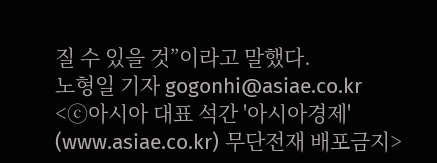질 수 있을 것”이라고 말했다.
노형일 기자 gogonhi@asiae.co.kr
<ⓒ아시아 대표 석간 '아시아경제' (www.asiae.co.kr) 무단전재 배포금지>